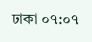ঢাকা ০৭:০৭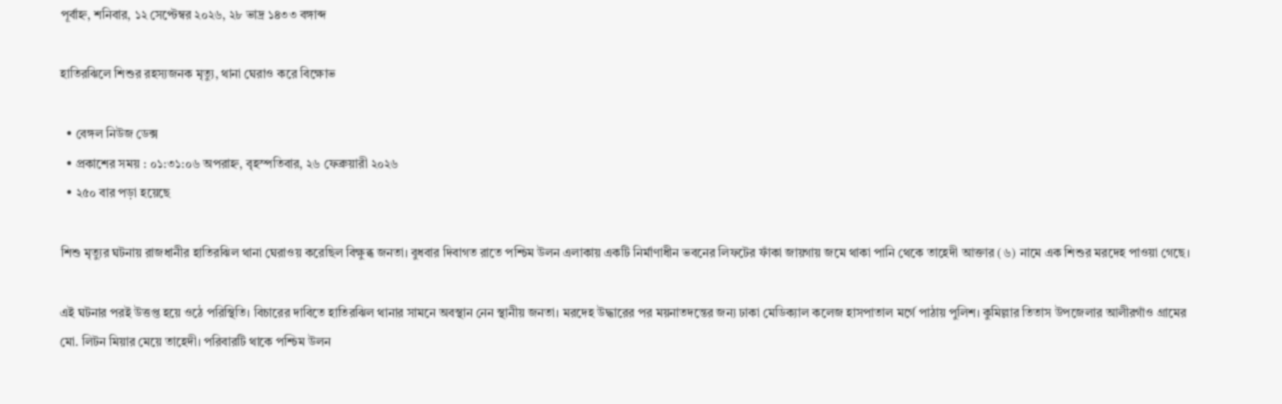পূর্বাহ্ন, শনিবার, ১২ সেপ্টেম্বর ২০২৬, ২৮ ভাদ্র ১৪৩৩ বঙ্গাব্দ

হাতিরঝিলে শিশুর রহস্যজনক মৃত্যু, থানা ঘেরাও করে বিক্ষোভ

  • বেঙ্গল নিউজ ডেক্স
  • প্রকাশের সময় : ০১:৩১:০৬ অপরাহ্ন, বৃহস্পতিবার, ২৬ ফেব্রুয়ারী ২০২৬
  • ২৫০ বার পড়া হয়েছে

শিশু মৃত্যুর ঘটনায় রাজধানীর হাতিরঝিল থানা ঘেরাওয় করেছিল বিক্ষুব্ধ জনতা। বুধবার দিবাগত রাতে পশ্চিম উলন এলাকায় একটি নির্মাণাধীন ভবনের লিফটের ফাঁকা জায়গায় জমে থাকা পানি থেকে তাহেদী আক্তার (৬) নামে এক শিশুর মরদেহ পাওয়া গেছে।

এই ঘটনার পরই উত্তপ্ত হয়ে ওঠে পরিস্থিতি। বিচারের দাবিতে হাতিরঝিল থানার সামনে অবস্থান নেন স্থানীয় জনতা। মরদেহ উদ্ধারের পর ময়নাতদন্তের জন্য ঢাকা মেডিক্যাল কলেজ হাসপাতাল মর্গে পাঠায় পুলিশ। কুমিল্লার তিতাস উপজেলার আলীরগাঁও গ্রামের মো. লিটন মিয়ার মেয়ে তাহেদী। পরিবারটি থাকে পশ্চিম উলন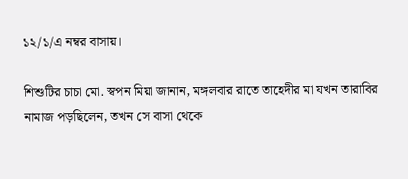১২/১/এ নম্বর বাসায়।

শিশুটির চাচা মো. স্বপন মিয়া জানান, মঙ্গলবার রাতে তাহেদীর মা যখন তারাবির নামাজ পড়ছিলেন, তখন সে বাসা থেকে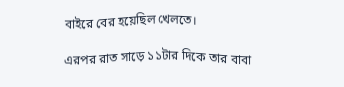বাইরে বের হয়েছিল খেলতে।

এরপর রাত সাড়ে ১১টার দিকে তার বাবা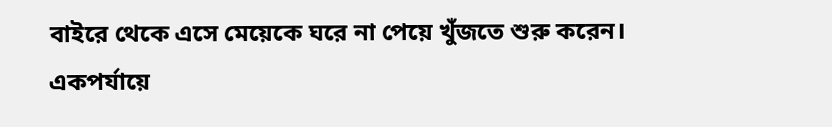বাইরে থেকে এসে মেয়েকে ঘরে না পেয়ে খুঁজতে শুরু করেন। একপর্যায়ে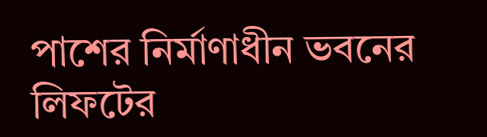পাশের নির্মাণাধীন ভবনের লিফটের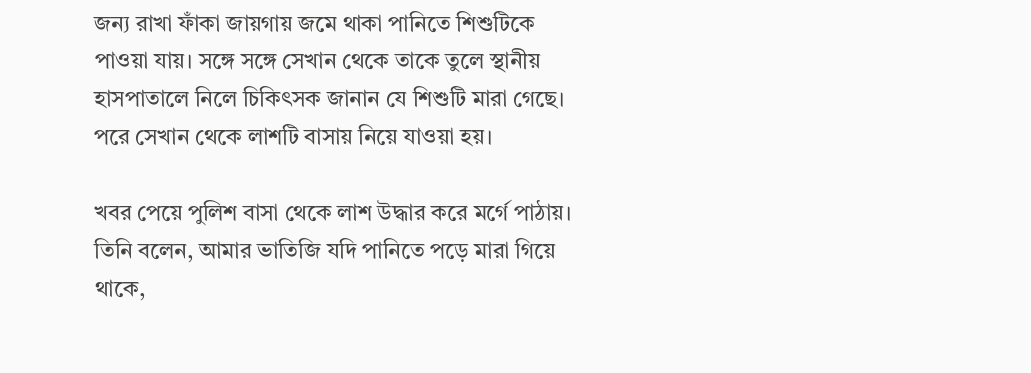জন্য রাখা ফাঁকা জায়গায় জমে থাকা পানিতে শিশুটিকে পাওয়া যায়। সঙ্গে সঙ্গে সেখান থেকে তাকে তুলে স্থানীয় হাসপাতালে নিলে চিকিৎসক জানান যে শিশুটি মারা গেছে। পরে সেখান থেকে লাশটি বাসায় নিয়ে যাওয়া হয়।

খবর পেয়ে পুলিশ বাসা থেকে লাশ উদ্ধার করে মর্গে পাঠায়। তিনি বলেন, আমার ভাতিজি যদি পানিতে পড়ে মারা গিয়ে থাকে,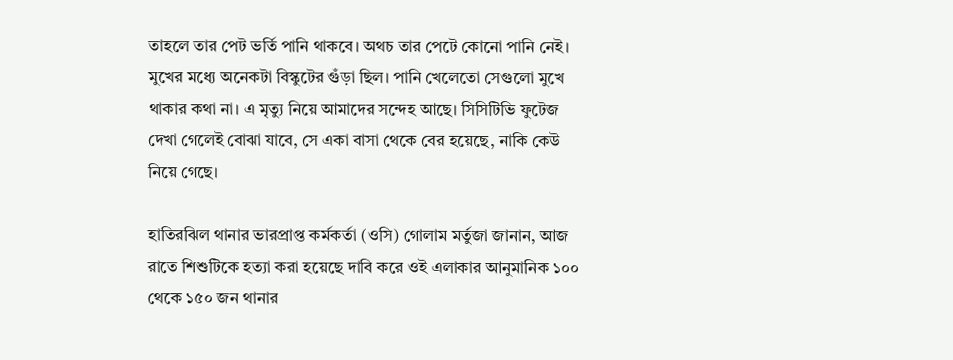তাহলে তার পেট ভর্তি পানি থাকবে। অথচ তার পেটে কোনো পানি নেই। মুখের মধ্যে অনেকটা বিস্কুটের গুঁড়া ছিল। পানি খেলেতো সেগুলো মুখে থাকার কথা না। এ মৃত্যু নিয়ে আমাদের সন্দেহ আছে। সিসিটিভি ফুটেজ দেখা গেলেই বোঝা যাবে, সে একা বাসা থেকে বের হয়েছে, নাকি কেউ নিয়ে গেছে।

হাতিরঝিল থানার ভারপ্রাপ্ত কর্মকর্তা (ওসি) গোলাম মর্তুজা জানান, আজ রাতে শিশুটিকে হত্যা করা হয়েছে দাবি করে ওই এলাকার আনুমানিক ১০০ থেকে ১৫০ জন থানার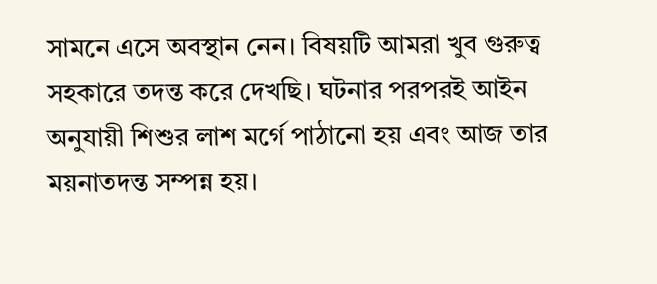সামনে এসে অবস্থান নেন। বিষয়টি আমরা খুব গুরুত্ব সহকারে তদন্ত করে দেখছি। ঘটনার পরপরই আইন অনুযায়ী শিশুর লাশ মর্গে পাঠানো হয় এবং আজ তার ময়নাতদন্ত সম্পন্ন হয়।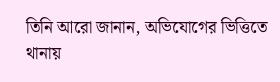তিনি আরো জানান, অভিযোগের ভিত্তিতে থানায়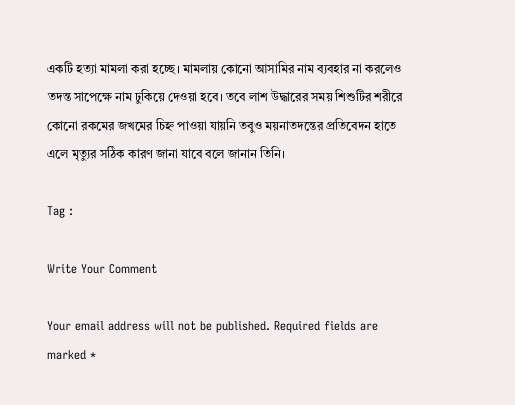একটি হত্যা মামলা করা হচ্ছে। মামলায় কোনো আসামির নাম ব্যবহার না করলেও তদন্ত সাপেক্ষে নাম ঢুকিয়ে দেওয়া হবে। তবে লাশ উদ্ধারের সময় শিশুটির শরীরে কোনো রকমের জখমের চিহ্ন পাওয়া যায়নি তবুও ময়নাতদন্তের প্রতিবেদন হাতে এলে মৃত্যুর সঠিক কারণ জানা যাবে বলে জানান তিনি।

Tag :

Write Your Comment

Your email address will not be published. Required fields are marked *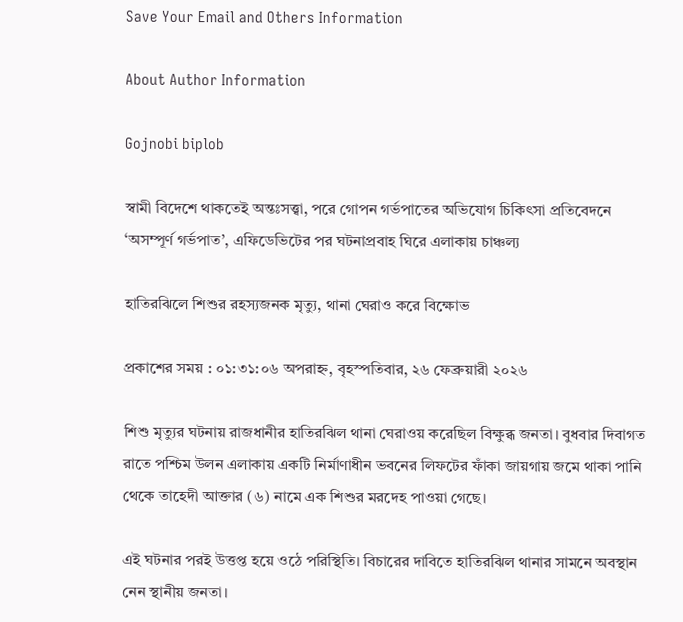Save Your Email and Others Information

About Author Information

Gojnobi biplob

স্বামী বিদেশে থাকতেই অন্তঃসত্ত্বা, পরে গোপন গর্ভপাতের অভিযোগ চিকিৎসা প্রতিবেদনে ‘অসম্পূর্ণ গর্ভপাত’, এফিডেভিটের পর ঘটনাপ্রবাহ ঘিরে এলাকায় চাঞ্চল্য

হাতিরঝিলে শিশুর রহস্যজনক মৃত্যু, থানা ঘেরাও করে বিক্ষোভ

প্রকাশের সময় : ০১:৩১:০৬ অপরাহ্ন, বৃহস্পতিবার, ২৬ ফেব্রুয়ারী ২০২৬

শিশু মৃত্যুর ঘটনায় রাজধানীর হাতিরঝিল থানা ঘেরাওয় করেছিল বিক্ষুব্ধ জনতা। বুধবার দিবাগত রাতে পশ্চিম উলন এলাকায় একটি নির্মাণাধীন ভবনের লিফটের ফাঁকা জায়গায় জমে থাকা পানি থেকে তাহেদী আক্তার (৬) নামে এক শিশুর মরদেহ পাওয়া গেছে।

এই ঘটনার পরই উত্তপ্ত হয়ে ওঠে পরিস্থিতি। বিচারের দাবিতে হাতিরঝিল থানার সামনে অবস্থান নেন স্থানীয় জনতা।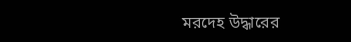মরদেহ উদ্ধারের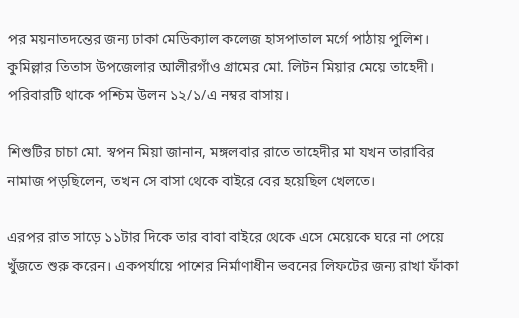পর ময়নাতদন্তের জন্য ঢাকা মেডিক্যাল কলেজ হাসপাতাল মর্গে পাঠায় পুলিশ। কুমিল্লার তিতাস উপজেলার আলীরগাঁও গ্রামের মো. লিটন মিয়ার মেয়ে তাহেদী। পরিবারটি থাকে পশ্চিম উলন ১২/১/এ নম্বর বাসায়।

শিশুটির চাচা মো. স্বপন মিয়া জানান, মঙ্গলবার রাতে তাহেদীর মা যখন তারাবির নামাজ পড়ছিলেন, তখন সে বাসা থেকে বাইরে বের হয়েছিল খেলতে।

এরপর রাত সাড়ে ১১টার দিকে তার বাবা বাইরে থেকে এসে মেয়েকে ঘরে না পেয়ে খুঁজতে শুরু করেন। একপর্যায়ে পাশের নির্মাণাধীন ভবনের লিফটের জন্য রাখা ফাঁকা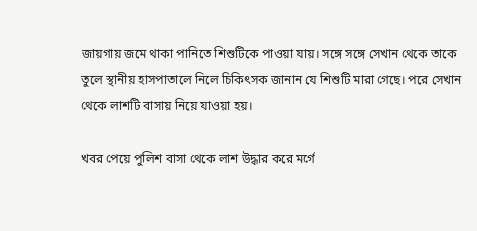জায়গায় জমে থাকা পানিতে শিশুটিকে পাওয়া যায়। সঙ্গে সঙ্গে সেখান থেকে তাকে তুলে স্থানীয় হাসপাতালে নিলে চিকিৎসক জানান যে শিশুটি মারা গেছে। পরে সেখান থেকে লাশটি বাসায় নিয়ে যাওয়া হয়।

খবর পেয়ে পুলিশ বাসা থেকে লাশ উদ্ধার করে মর্গে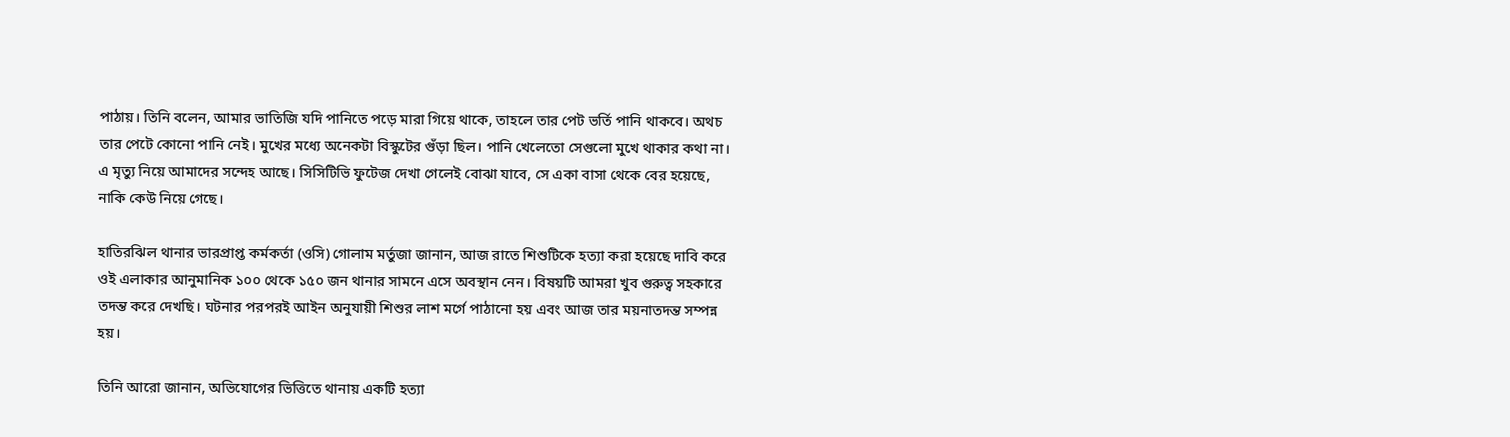পাঠায়। তিনি বলেন, আমার ভাতিজি যদি পানিতে পড়ে মারা গিয়ে থাকে, তাহলে তার পেট ভর্তি পানি থাকবে। অথচ তার পেটে কোনো পানি নেই। মুখের মধ্যে অনেকটা বিস্কুটের গুঁড়া ছিল। পানি খেলেতো সেগুলো মুখে থাকার কথা না। এ মৃত্যু নিয়ে আমাদের সন্দেহ আছে। সিসিটিভি ফুটেজ দেখা গেলেই বোঝা যাবে, সে একা বাসা থেকে বের হয়েছে, নাকি কেউ নিয়ে গেছে।

হাতিরঝিল থানার ভারপ্রাপ্ত কর্মকর্তা (ওসি) গোলাম মর্তুজা জানান, আজ রাতে শিশুটিকে হত্যা করা হয়েছে দাবি করে ওই এলাকার আনুমানিক ১০০ থেকে ১৫০ জন থানার সামনে এসে অবস্থান নেন। বিষয়টি আমরা খুব গুরুত্ব সহকারে তদন্ত করে দেখছি। ঘটনার পরপরই আইন অনুযায়ী শিশুর লাশ মর্গে পাঠানো হয় এবং আজ তার ময়নাতদন্ত সম্পন্ন হয়।

তিনি আরো জানান, অভিযোগের ভিত্তিতে থানায় একটি হত্যা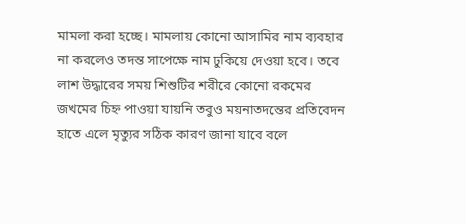মামলা করা হচ্ছে। মামলায় কোনো আসামির নাম ব্যবহার না করলেও তদন্ত সাপেক্ষে নাম ঢুকিয়ে দেওয়া হবে। তবে লাশ উদ্ধারের সময় শিশুটির শরীরে কোনো রকমের জখমের চিহ্ন পাওয়া যায়নি তবুও ময়নাতদন্তের প্রতিবেদন হাতে এলে মৃত্যুর সঠিক কারণ জানা যাবে বলে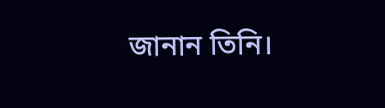জানান তিনি।